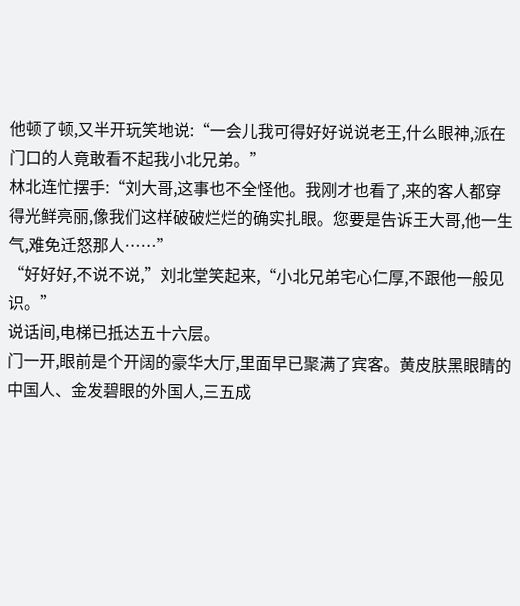他顿了顿,又半开玩笑地说:“一会儿我可得好好说说老王,什么眼神,派在门口的人竟敢看不起我小北兄弟。”
林北连忙摆手:“刘大哥,这事也不全怪他。我刚才也看了,来的客人都穿得光鲜亮丽,像我们这样破破烂烂的确实扎眼。您要是告诉王大哥,他一生气,难免迁怒那人……”
“好好好,不说不说,”刘北堂笑起来,“小北兄弟宅心仁厚,不跟他一般见识。”
说话间,电梯已抵达五十六层。
门一开,眼前是个开阔的豪华大厅,里面早已聚满了宾客。黄皮肤黑眼睛的中国人、金发碧眼的外国人,三五成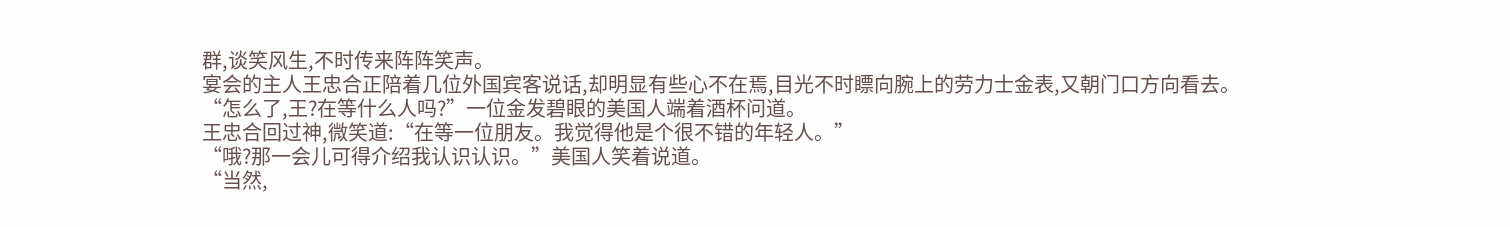群,谈笑风生,不时传来阵阵笑声。
宴会的主人王忠合正陪着几位外国宾客说话,却明显有些心不在焉,目光不时瞟向腕上的劳力士金表,又朝门口方向看去。
“怎么了,王?在等什么人吗?”一位金发碧眼的美国人端着酒杯问道。
王忠合回过神,微笑道:“在等一位朋友。我觉得他是个很不错的年轻人。”
“哦?那一会儿可得介绍我认识认识。”美国人笑着说道。
“当然,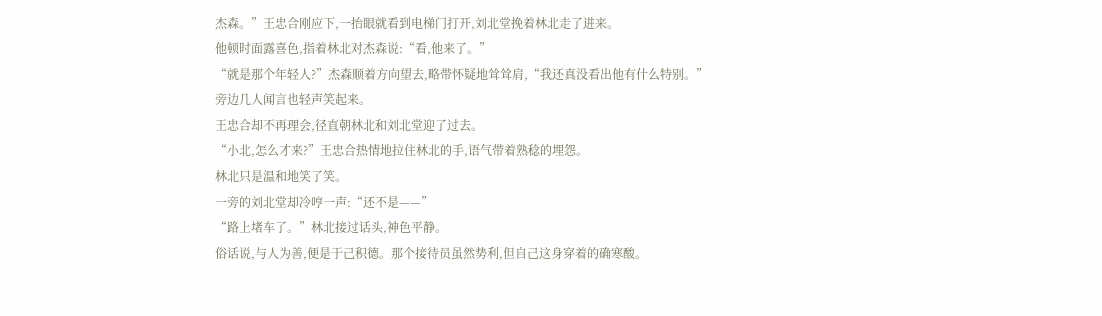杰森。”王忠合刚应下,一抬眼就看到电梯门打开,刘北堂挽着林北走了进来。
他顿时面露喜色,指着林北对杰森说:“看,他来了。”
“就是那个年轻人?”杰森顺着方向望去,略带怀疑地耸耸肩,“我还真没看出他有什么特别。”
旁边几人闻言也轻声笑起来。
王忠合却不再理会,径直朝林北和刘北堂迎了过去。
“小北,怎么才来?”王忠合热情地拉住林北的手,语气带着熟稔的埋怨。
林北只是温和地笑了笑。
一旁的刘北堂却冷哼一声:“还不是——”
“路上堵车了。”林北接过话头,神色平静。
俗话说,与人为善,便是于己积德。那个接待员虽然势利,但自己这身穿着的确寒酸。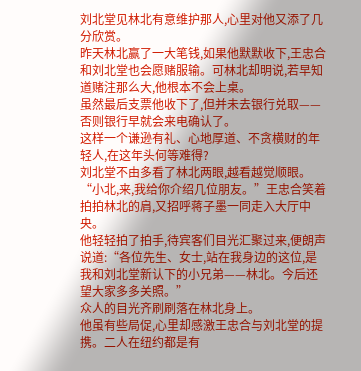刘北堂见林北有意维护那人,心里对他又添了几分欣赏。
昨天林北赢了一大笔钱,如果他默默收下,王忠合和刘北堂也会愿赌服输。可林北却明说,若早知道赌注那么大,他根本不会上桌。
虽然最后支票他收下了,但并未去银行兑取——否则银行早就会来电确认了。
这样一个谦逊有礼、心地厚道、不贪横财的年轻人,在这年头何等难得?
刘北堂不由多看了林北两眼,越看越觉顺眼。
“小北,来,我给你介绍几位朋友。”王忠合笑着拍拍林北的肩,又招呼蒋子墨一同走入大厅中央。
他轻轻拍了拍手,待宾客们目光汇聚过来,便朗声说道:“各位先生、女士,站在我身边的这位,是我和刘北堂新认下的小兄弟——林北。今后还望大家多多关照。”
众人的目光齐刷刷落在林北身上。
他虽有些局促,心里却感激王忠合与刘北堂的提携。二人在纽约都是有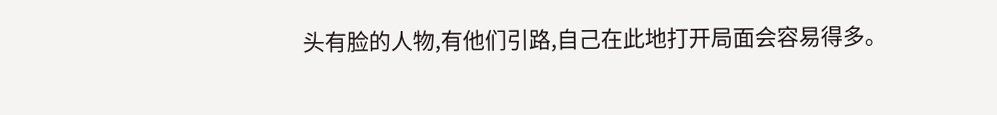头有脸的人物,有他们引路,自己在此地打开局面会容易得多。